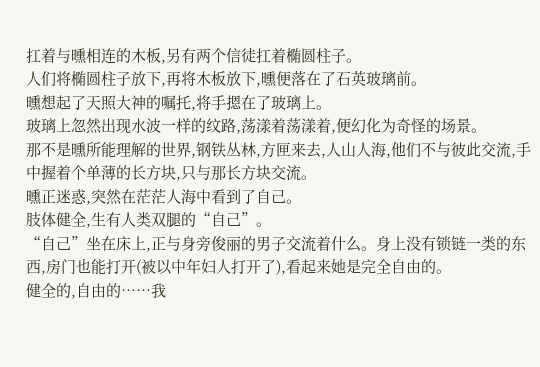扛着与曛相连的木板,另有两个信徒扛着椭圆柱子。
人们将椭圆柱子放下,再将木板放下,曛便落在了石英玻璃前。
曛想起了天照大神的嘱托,将手摁在了玻璃上。
玻璃上忽然出现水波一样的纹路,荡漾着荡漾着,便幻化为奇怪的场景。
那不是曛所能理解的世界,钢铁丛林,方匣来去,人山人海,他们不与彼此交流,手中握着个单薄的长方块,只与那长方块交流。
曛正迷惑,突然在茫茫人海中看到了自己。
肢体健全,生有人类双腿的“自己”。
“自己”坐在床上,正与身旁俊丽的男子交流着什么。身上没有锁链一类的东西,房门也能打开(被以中年妇人打开了),看起来她是完全自由的。
健全的,自由的……我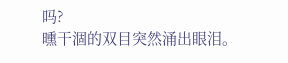吗?
曛干涸的双目突然涌出眼泪。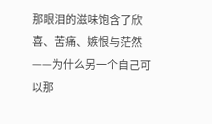那眼泪的滋味饱含了欣喜、苦痛、嫉恨与茫然——为什么另一个自己可以那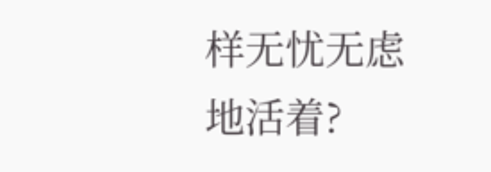样无忧无虑地活着?